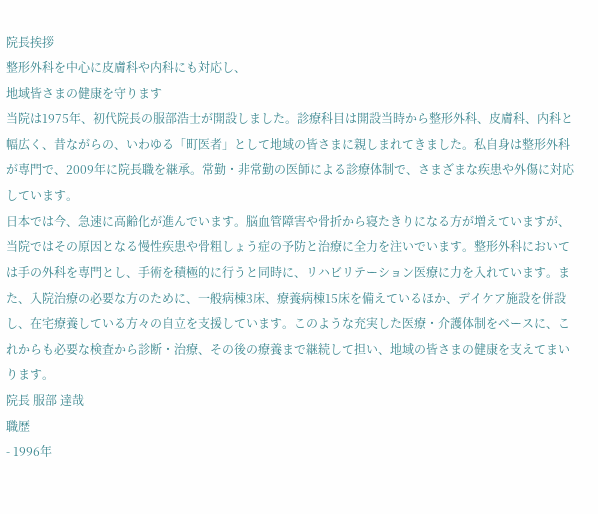院長挨拶
整形外科を中心に皮膚科や内科にも対応し、
地域皆さまの健康を守ります
当院は1975年、初代院長の服部浩士が開設しました。診療科目は開設当時から整形外科、皮膚科、内科と幅広く、昔ながらの、いわゆる「町医者」として地域の皆さまに親しまれてきました。私自身は整形外科が専門で、2009年に院長職を継承。常勤・非常勤の医師による診療体制で、さまざまな疾患や外傷に対応しています。
日本では今、急速に高齢化が進んでいます。脳血管障害や骨折から寝たきりになる方が増えていますが、当院ではその原因となる慢性疾患や骨粗しょう症の予防と治療に全力を注いでいます。整形外科においては手の外科を専門とし、手術を積極的に行うと同時に、リハビリテーション医療に力を入れています。また、入院治療の必要な方のために、一般病棟3床、療養病棟15床を備えているほか、デイケア施設を併設し、在宅療養している方々の自立を支援しています。このような充実した医療・介護体制をベースに、これからも必要な検査から診断・治療、その後の療養まで継続して担い、地域の皆さまの健康を支えてまいります。
院長 服部 達哉
職歴
- 1996年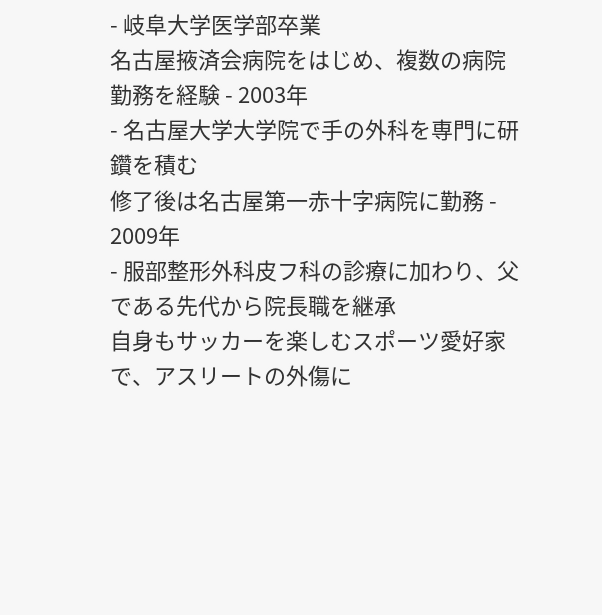- 岐阜大学医学部卒業
名古屋掖済会病院をはじめ、複数の病院勤務を経験 - 2003年
- 名古屋大学大学院で手の外科を専門に研鑽を積む
修了後は名古屋第一赤十字病院に勤務 - 2009年
- 服部整形外科皮フ科の診療に加わり、父である先代から院長職を継承
自身もサッカーを楽しむスポーツ愛好家で、アスリートの外傷に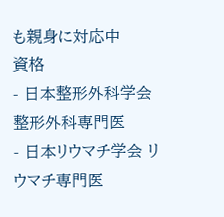も親身に対応中
資格
- 日本整形外科学会 整形外科専門医
- 日本リウマチ学会 リウマチ専門医